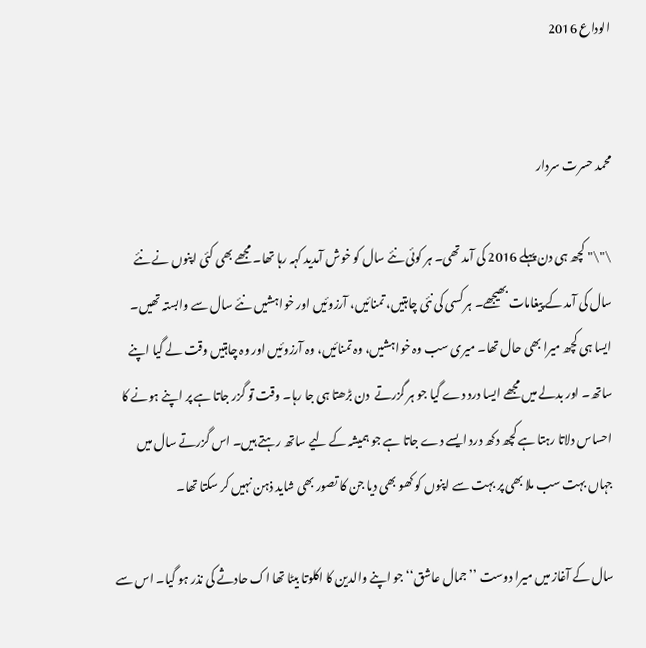الوداع 2016


محمد حسرت سردار

\"\" کچھ ہی دن پہلے 2016 کی آمد تھی۔ ہر کوئی نئے سال کو خوش آمدید کہہ رہا تھا۔ مجھے بھی کئی اپنوں نے نئے سال کی آمد کے پیغامات بھیجھے۔ ہر کسی کی نئی چاہتیں، تمنائیں، آرزوئیں اور خواہشیں نئے سال سے وابستہ تھیں۔ ایسا ہی کچھ میرا بھی حال تھا۔ میری سب وہ خواہشیں، وہ تمنائیں، وہ آرزوئیں اور وہ چاہتیں وقت لے گیا اپنے ساتھ۔ اور بدلے میں مجھے ایسا درد دے گیا جو ہر گزرتے  دن بڑھتا ہی جا رہا۔ وقت تو گزر جاتا ہے پر اپنے ہونے کا احساس دلاتا رہتا ہے کچھ دکھ درد ایسے دے جاتا ہے جو ہمیشہ کے لیے ساتھ رہتے ہیں۔ اس گزرتے سال میں جہاں بہت سب ملا بھی پر بہت سے اپنوں کو کھو بھی دیا جن کا تصور بھی شاید ذہن نہیں کر سکتا تھا۔

سال کے آغاز میں میرا دوست ’’جمال عاشق‘‘ جو اپنے والدین کا اکلوتا بیٹا تھا اک حادثے کی نذر ہو گیا۔ اس سے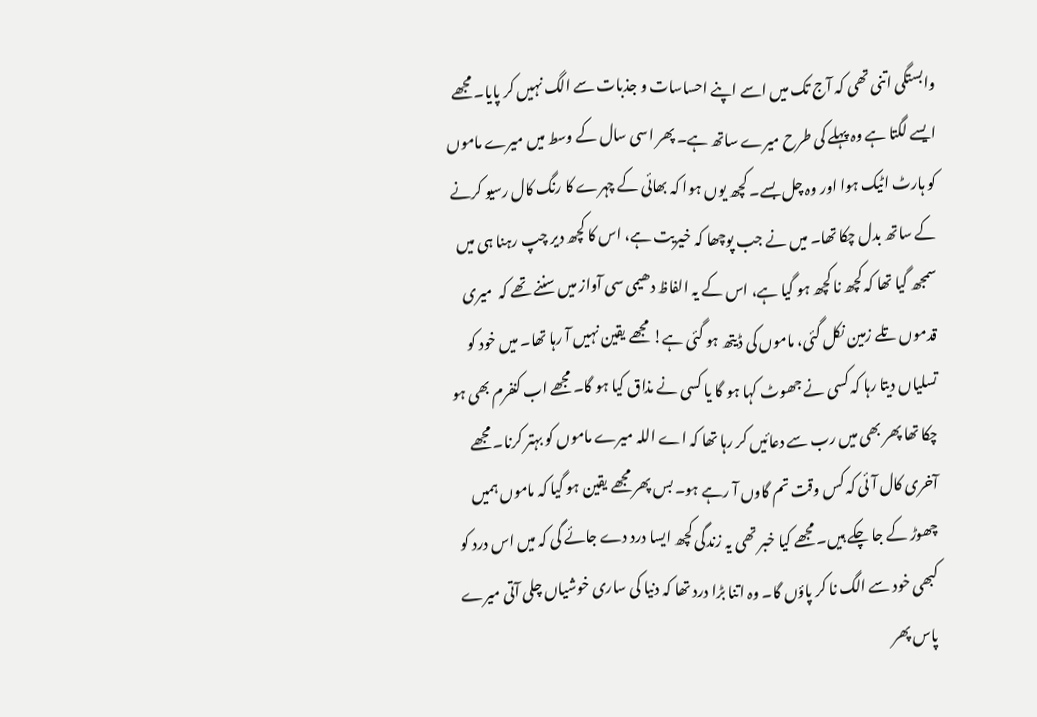وابستگی اتنی تھی کہ آج تک میں اسے اپنے احساسات و جذبات سے الگ نہیں کر پایا۔ مجھے ایسے لگتا ہے وہ پہلے کی طرح میرے ساتھ ہے۔ پھر اسی سال کے وسط میں میرے ماموں کو ہارٹ اٹیک ہوا اور وہ چل بسے۔ کچھ یوں ہوا کہ بھائی کے چہرے کا رنگ کال رسیو کرنے کے ساتھ بدل چکا تھا۔ میں نے جب پوچھا کہ خیریت ہے، اس کا کچھ دیر چپ رہنا ہی میں سمجھ گیا تھا کہ کچھ نا کچھ ہو گیا ہے، اس کے یہ الفاظ دھیمی سی آواز میں سننے تھے کہ  میری قدموں تلے زمین نکل گئی، ماموں کی ڈیتھ ہو گئی ہے! مجھے یقین نہیں آ رہا تھا۔ میں خود کو  تسلیاں دیتا رہا کہ کسی نے جھوٹ کہا ہو گا یا کسی نے مذاق کیا ہو گا۔ مجھے اب کنفرم بھی ہو چکا تھا پھر بھی میں رب سے دعائیں کر رہا تھا کہ اے اللہ میرے ماموں کو بہتر کرنا۔ مجھے آخری کال آئی کہ کس وقت تم گاوں آ رہے ہو۔ بس پھر مجھے یقین ہو گیا کہ ماموں ہمیں چھوڑ کے جا چکے ہیں۔ مجھے کیا خبر تھی یہ زندگی کچھ ایسا درد دے جائے گی کہ میں اس درد کو کبھی خود سے الگ نا کر پاؤں گا۔ وہ اتنا بڑا درد تھا کہ دنیا کی ساری خوشیاں چلی آتی میرے پاس پھر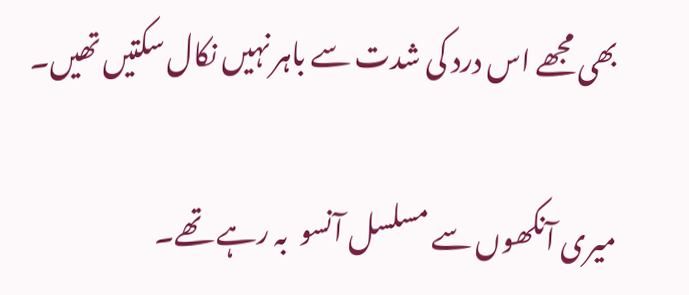بھی مجھے اس درد کی شدت سے باہر نہیں نکال سکتیں تھیں۔

میری آنکھوں سے مسلسل آنسو  بہ رہے تھے۔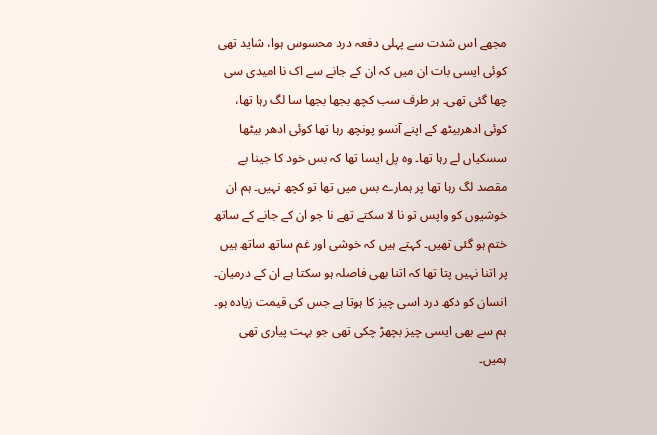مجھے اس شدت سے پہلی دفعہ درد محسوس ہوا، شاید تھی کوئی ایسی بات ان میں کہ ان کے جانے سے اک نا امیدی سی چھا گئی تھی۔ ہر طرف سب کچھ بجھا بجھا سا لگ رہا تھا، کوئی ادھربیٹھ کے اپنے آنسو پونچھ رہا تھا کوئی ادھر بیٹھا سسکیاں لے رہا تھا۔ وہ پل ایسا تھا کہ بس خود کا جینا بے مقصد لگ رہا تھا پر ہمارے بس میں تھا تو کچھ نہیں۔ ہم ان خوشیوں کو واپس تو نا لا سکتے تھے نا جو ان کے جانے کے ساتھ ختم ہو گئی تھیں۔ کہتے ہیں کہ خوشی اور غم ساتھ ساتھ ہیں پر اتنا نہیں پتا تھا کہ اتنا بھی فاصلہ ہو سکتا ہے ان کے درمیان۔ انسان کو دکھ درد اسی چیز کا ہوتا ہے جس کی قیمت زیادہ ہو۔ ہم سے بھی ایسی چیز بچھڑ چکی تھی جو بہت پیاری تھی ہمیں۔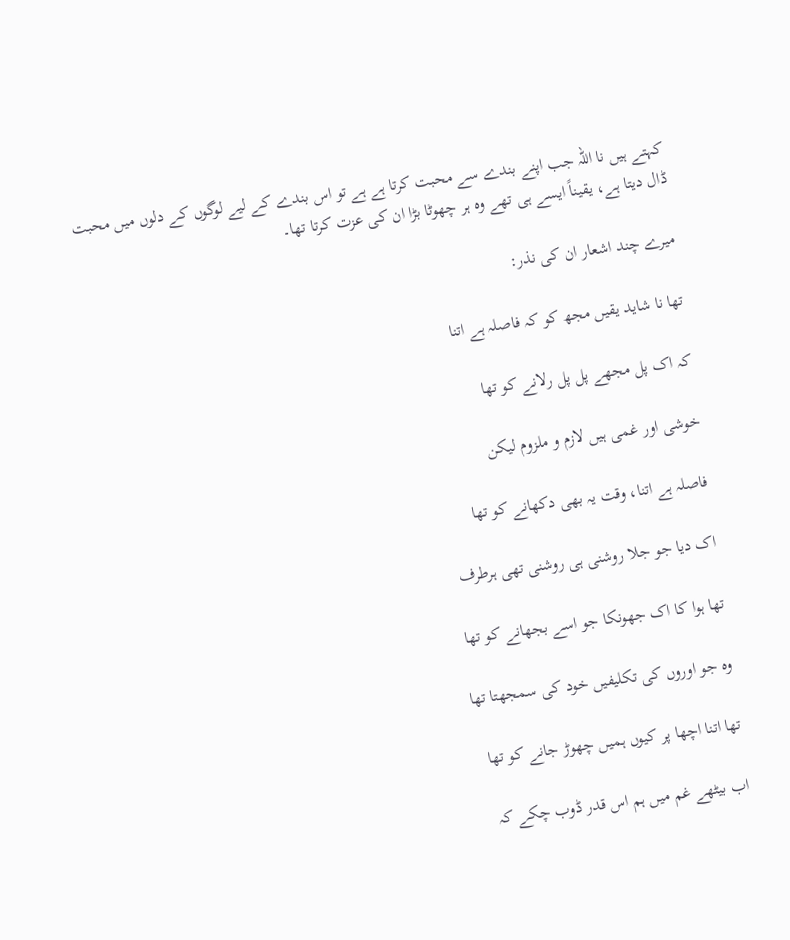کہتے ہیں نا اللہ جب اپنے بندے سے محبت کرتا ہے ہے تو اس بندے کے لیے لوگوں کے دلوں میں محبت ڈال دیتا ہے، یقیناً ایسے ہی تھے وہ ہر چھوٹا بڑا ان کی عزت کرتا تھا۔

میرے چند اشعار ان کی نذر:

تھا نا شاید یقیں مجھ کو کہ فاصلہ ہے اتنا

کہ اک پل مجھے پل پل رلانے کو تھا

خوشی اور غمی ہیں لازم و ملزوم لیکن

فاصلہ ہے اتنا، وقت یہ بھی دکھانے کو تھا

اک دیا جو جلا روشنی ہی روشنی تھی ہرطرف

تھا ہوا کا اک جھونکا جو اسے بجھانے کو تھا

وہ جو اوروں کی تکلیفیں خود کی سمجھتا تھا

تھا اتنا اچھا پر کیوں ہمیں چھوڑ جانے کو تھا

اب بیٹھے غم میں ہم اس قدر ڈوب چکے کہ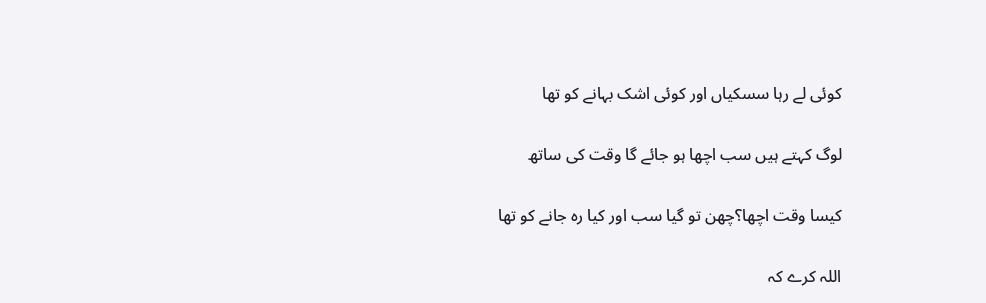کوئی لے رہا سسکیاں اور کوئی اشک بہانے کو تھا

لوگ کہتے ہیں سب اچھا ہو جائے گا وقت کی ساتھ

کیسا وقت اچھا؟چھن تو گیا سب اور کیا رہ جانے کو تھا

اللہ کرے کہ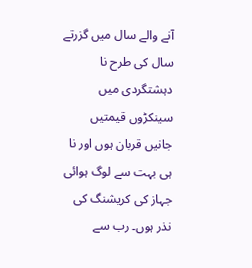آنے والے سال میں گزرتے سال کی طرح نا دہشتگردی میں سینکڑوں قیمتیں جانیں قربان ہوں اور نا ہی بہت سے لوگ ہوائی جہاز کی کریشنگ کی نذر ہوں۔ رب سے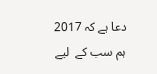دعا ہے کہ 2017 ہم سب کے  لیے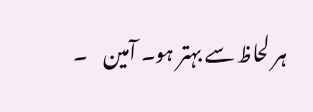ہر لحاظ سے بہتر ہو۔ آمین    ۔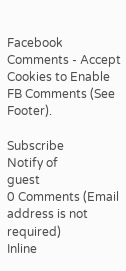Facebook Comments - Accept Cookies to Enable FB Comments (See Footer).

Subscribe
Notify of
guest
0 Comments (Email address is not required)
Inline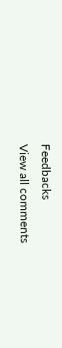Feedbacks
View all comments